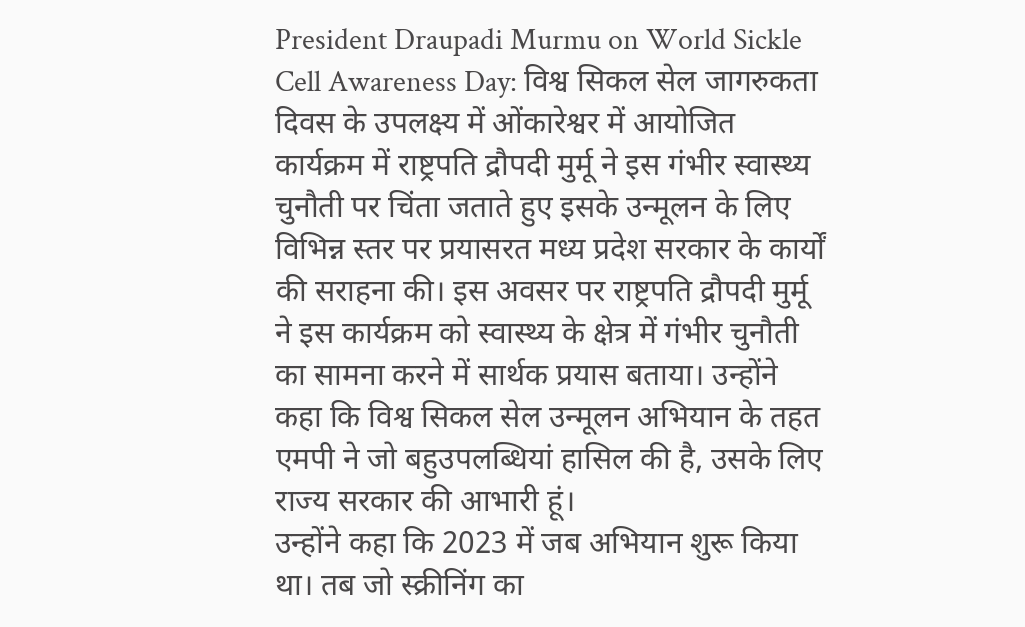President Draupadi Murmu on World Sickle Cell Awareness Day: विश्व सिकल सेल जागरुकता दिवस के उपलक्ष्य में ओंकारेश्वर में आयोजित कार्यक्रम में राष्ट्रपति द्रौपदी मुर्मू ने इस गंभीर स्वास्थ्य चुनौती पर चिंता जताते हुए इसके उन्मूलन के लिए विभिन्न स्तर पर प्रयासरत मध्य प्रदेश सरकार के कार्यों की सराहना की। इस अवसर पर राष्ट्रपति द्रौपदी मुर्मू ने इस कार्यक्रम को स्वास्थ्य के क्षेत्र में गंभीर चुनौती का सामना करने में सार्थक प्रयास बताया। उन्होंने कहा कि विश्व सिकल सेल उन्मूलन अभियान के तहत एमपी ने जो बहुउपलब्धियां हासिल की है, उसके लिए राज्य सरकार की आभारी हूं।
उन्होंने कहा कि 2023 में जब अभियान शुरू किया था। तब जो स्क्रीनिंग का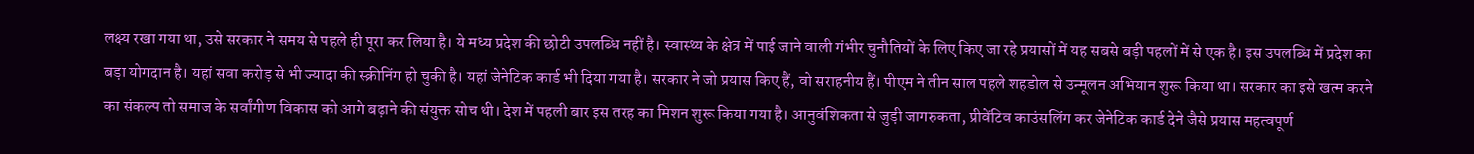लक्ष्य रखा गया था, उसे सरकार ने समय से पहले ही पूरा कर लिया है। ये मध्य प्रदेश की छोटी उपलब्धि नहीं है। स्वास्थ्य के क्षेत्र में पाई जाने वाली गंभीर चुनौतियों के लिए किए जा रहे प्रयासों में यह सबसे बड़ी पहलों में से एक है। इस उपलब्धि में प्रदेश का बड़ा योगदान है। यहां सवा करोड़ से भी ज्यादा की स्क्रीनिंग हो चुकी है। यहां जेनेटिक कार्ड भी दिया गया है। सरकार ने जो प्रयास किए हैं, वो सराहनीय हैं। पीएम ने तीन साल पहले शहडोल से उन्मूलन अभियान शुरू किया था। सरकार का इसे खत्म करने का संकल्प तो समाज के सर्वांगीण विकास को आगे बढ़ाने की संयुक्त सोच थी। देश में पहली बार इस तरह का मिशन शुरू किया गया है। आनुवंशिकता से जुड़ी जागरुकता, प्रीवेंटिव काउंसलिंग कर जेनेटिक कार्ड देने जैसे प्रयास महत्वपूर्ण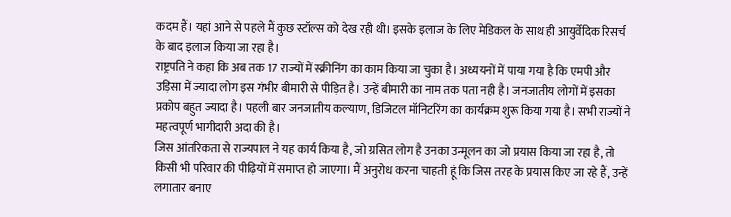कदम हैं। यहां आने से पहले मैं कुछ स्टॉल्स को देख रही थी। इसके इलाज के लिए मेडिकल के साथ ही आयुर्वेदिक रिसर्च के बाद इलाज किया जा रहा है।
राष्ट्रपति ने कहा कि अब तक 17 राज्यों में स्क्रीनिंग का काम किया जा चुका है। अध्ययनों में पाया गया है कि एमपी और उड़िसा में ज्यादा लोग इस गंभीर बीमारी से पीड़ित है। उन्हें बीमारी का नाम तक पता नही है। जनजातीय लोगों में इसका प्रकोप बहुत ज्यादा है। पहली बार जनजातीय कल्याण, डिजिटल मॉनिटरिंग का कार्यक्रम शुरू किया गया है। सभी राज्यों ने महत्वपूर्ण भागीदारी अदा की है।
जिस आंतरिकता से राज्यपाल ने यह कार्य किया है, जो ग्रसित लोग है उनका उन्मूलन का जो प्रयास किया जा रहा है, तो किसी भी परिवार की पीढ़ियों में समाप्त हो जाएगा। मैं अनुरोध करना चाहती हूं कि जिस तरह के प्रयास किए जा रहे हैं, उन्हें लगातार बनाए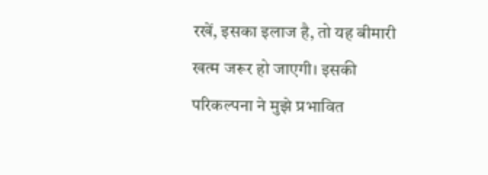रखें, इसका इलाज है, तो यह बीमारी खत्म जरूर हो जाएगी। इसकी परिकल्पना ने मुझे प्रभावित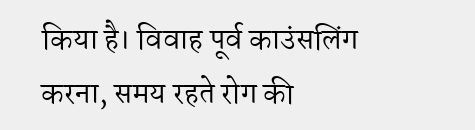किया है। विवाह पूर्व काउंसलिंग करना, समय रहते रोग की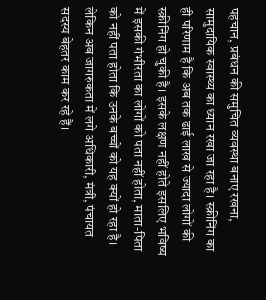पहचान, प्रबंधन की समुचित व्यवस्था बनाए रखना, सामुदायिक स्वास्थ्य का ध्यान रखा जा रहा है। स्क्रीनिंग का ही परिणाम है कि अब तक ढाई लाख से ज्यादा लोगों की स्क्रीनिंग हो चुकी है। इसके लक्षण नहीं होते इसलिए भविष्य में इसकी गंभीरता का लोगों को पता नहीं होता, माता-पिता को नहीं पता होता कि उनके बच्चों को यह क्यों हो रहा है। लेकिन अब जागरुकता में लगे अधिकारी, मंत्री, पंचायत सदस्य बेहतर काम कर रहे हैं।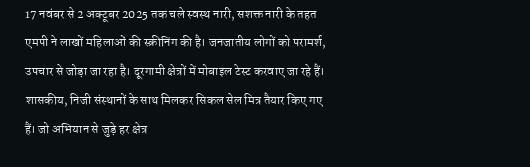17 नवंबर से 2 अक्टूबर 2025 तक चले स्वस्थ नारी, सशक्त नारी के तहत एमपी ने लाखों महिलाओं की स्क्रीनिंग की है। जनजातीय लोगों को परामर्श, उपचार से जोड़ा जा रहा है। दूरगामी क्षेत्रों में मोबाइल टेस्ट करवाए जा रहे हैं। शासकीय, निजी संस्थानों के साथ मिलकर सिकल सेल मित्र तैयार किए गए हैं। जो अभियान से जुड़े हर क्षेत्र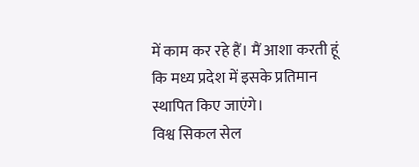में काम कर रहे हैं। मैं आशा करती हूं कि मध्य प्रदेश में इसके प्रतिमान स्थापित किए जाएंगे।
विश्व सिकल सेल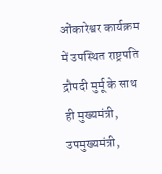ओंकारेश्वर कार्यक्रम में उपस्थित राष्ट्रपति द्रौपदी मुर्मू के साथ ही मुख्यमंत्री, उपमुख्यमंत्री,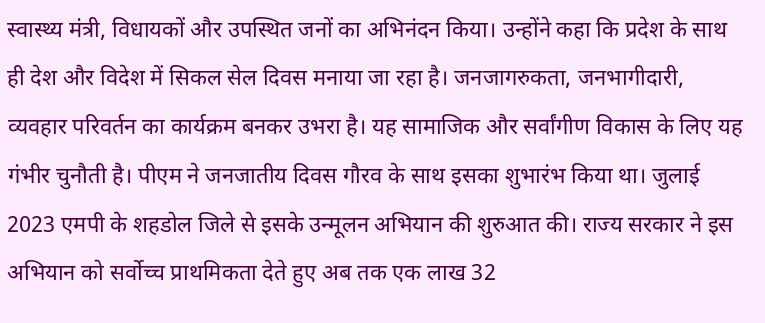स्वास्थ्य मंत्री, विधायकों और उपस्थित जनों का अभिनंदन किया। उन्होंने कहा कि प्रदेश के साथ ही देश और विदेश में सिकल सेल दिवस मनाया जा रहा है। जनजागरुकता, जनभागीदारी, व्यवहार परिवर्तन का कार्यक्रम बनकर उभरा है। यह सामाजिक और सर्वांगीण विकास के लिए यह गंभीर चुनौती है। पीएम ने जनजातीय दिवस गौरव के साथ इसका शुभारंभ किया था। जुलाई 2023 एमपी के शहडोल जिले से इसके उन्मूलन अभियान की शुरुआत की। राज्य सरकार ने इस अभियान को सर्वोच्च प्राथमिकता देते हुए अब तक एक लाख 32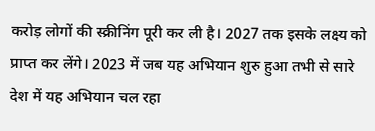करोड़ लोगों की स्क्रीनिंग पूरी कर ली है। 2027 तक इसके लक्ष्य को प्राप्त कर लेंगे। 2023 में जब यह अभियान शुरु हुआ तभी से सारे देश में यह अभियान चल रहा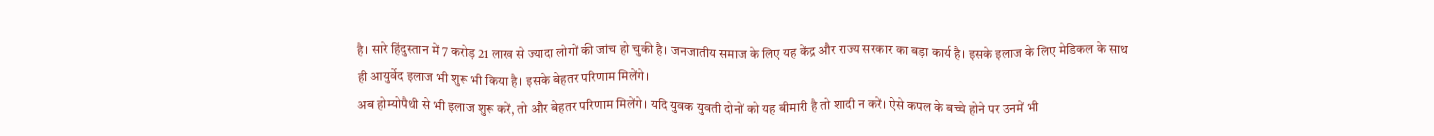है। सारे हिंदुस्तान में 7 करोड़ 21 लाख से ज्यादा लोगों की जांच हो चुकी है। जनजातीय समाज के लिए यह केंद्र और राज्य सरकार का बड़ा कार्य है। इसके इलाज के लिए मेडिकल के साथ ही आयुर्वेद इलाज भी शुरू भी किया है। इसके बेहतर परिणाम मिलेंगे।
अब होम्योपैथी से भी इलाज शुरू करें, तो और बेहतर परिणाम मिलेंगे। यदि युवक युवती दोनों को यह बीमारी है तो शादी न करें। ऐसे कपल के बच्चे होने पर उनमें भी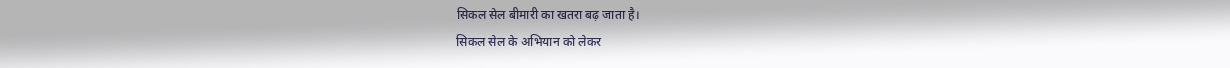सिकल सेल बीमारी का खतरा बढ़ जाता है।
सिकल सेल के अभियान को लेकर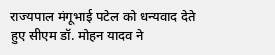राज्यपाल मंगूभाई पटेल को धन्यवाद देते हुए सीएम डॉ. मोहन यादव ने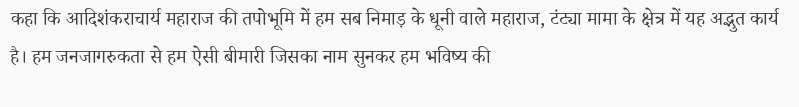कहा कि आदिशंकराचार्य महाराज की तपोभूमि में हम सब निमाड़ के धूनी वाले महाराज, टंट्या मामा के क्षेत्र में यह अद्भुत कार्य है। हम जनजागरुकता से हम ऐसी बीमारी जिसका नाम सुनकर हम भविष्य की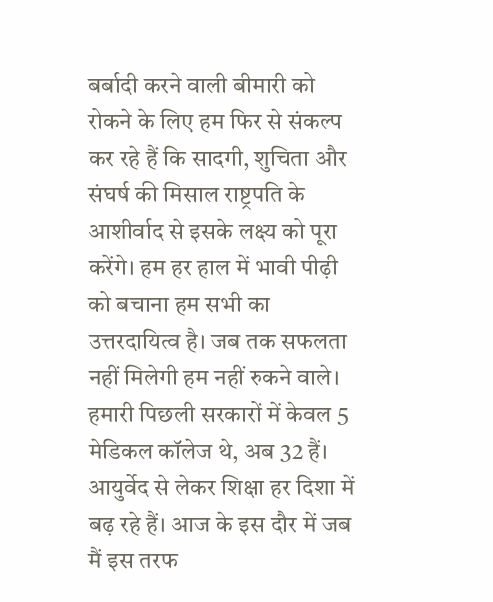बर्बादी करने वाली बीमारी को रोकने के लिए हम फिर से संकल्प कर रहे हैं कि सादगी, शुचिता और संघर्ष की मिसाल राष्ट्रपति के आशीर्वाद से इसके लक्ष्य को पूरा करेंगे। हम हर हाल में भावी पीढ़ी को बचाना हम सभी का उत्तरदायित्व है। जब तक सफलता नहीं मिलेगी हम नहीं रुकने वाले।
हमारी पिछली सरकारों में केवल 5 मेडिकल कॉलेज थे, अब 32 हैं। आयुर्वेद से लेकर शिक्षा हर दिशा में बढ़ रहे हैं। आज के इस दौर में जब मैं इस तरफ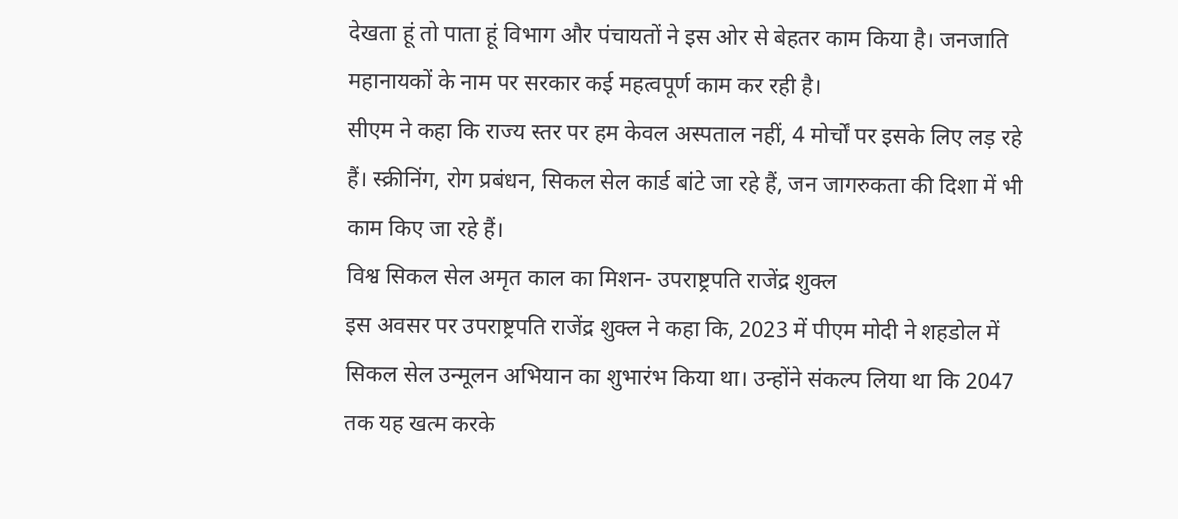देखता हूं तो पाता हूं विभाग और पंचायतों ने इस ओर से बेहतर काम किया है। जनजाति महानायकों के नाम पर सरकार कई महत्वपूर्ण काम कर रही है।
सीएम ने कहा कि राज्य स्तर पर हम केवल अस्पताल नहीं, 4 मोर्चों पर इसके लिए लड़ रहे हैं। स्क्रीनिंग, रोग प्रबंधन, सिकल सेल कार्ड बांटे जा रहे हैं, जन जागरुकता की दिशा में भी काम किए जा रहे हैं।
विश्व सिकल सेल अमृत काल का मिशन- उपराष्ट्रपति राजेंद्र शुक्ल
इस अवसर पर उपराष्ट्रपति राजेंद्र शुक्ल ने कहा कि, 2023 में पीएम मोदी ने शहडोल में सिकल सेल उन्मूलन अभियान का शुभारंभ किया था। उन्होंने संकल्प लिया था कि 2047 तक यह खत्म करके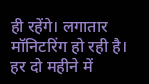ही रहेंगे। लगातार मॉनिटरिंग हो रही है। हर दो महीने में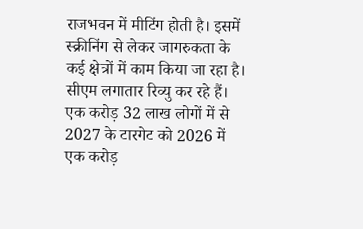राजभवन में मीटिंग होती है। इसमें स्क्रीनिंग से लेकर जागरुकता के कई क्षेत्रों में काम किया जा रहा है। सीएम लगातार रिव्यु कर रहे हैं। एक करोड़ 32 लाख लोगों में से 2027 के टारगेट को 2026 में एक करोड़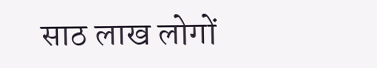साठ लाख लोगों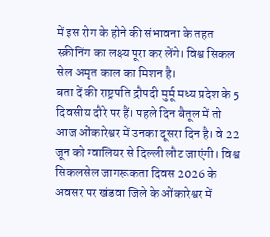में इस रोग के होने की संभावना के तहत स्क्रीनिंग का लक्ष्य पूरा कर लेंगे। विश्व सिकल सेल अमृत काल का मिशन है।
बता दें की राष्ट्रपति द्रौपदी मुर्मू मध्य प्रदेश के 5 दिवसीय दौरे पर हैं। पहले दिन बैतूल में तो आज ओंकारेश्वर में उनका दूसरा दिन है। वे 22 जून को ग्वालियर से दिल्ली लौट जाएंगी। विश्व सिकलसेल जागरूकता दिवस 2026 के अवसर पर खंडवा जिले के ओंकारेश्वर में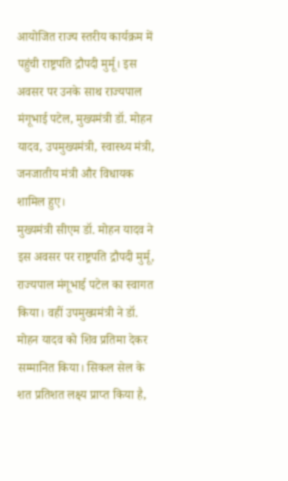आयोजित राज्य स्तरीय कार्यक्रम में पहुंची राष्ट्रपति द्रौपदी मुर्मू। इस अवसर पर उनके साथ राज्यपाल मंगूभाई पटेल, मुख्यमंत्री डॉ. मोहन यादव, उपमुख्यमंत्री, स्वास्थ्य मंत्री, जनजातीय मंत्री और विधायक शामिल हुए।
मुख्यमंत्री सीएम डॉ. मोहन यादव ने इस अवसर पर राष्ट्रपति द्रौपदी मुर्मू, राज्यपाल मंगूभाई पटेल का स्वागत किया। वहीं उपमुख्यमंत्री ने डॉ. मोहन यादव को शिव प्रतिमा देकर सम्मानित किया। सिकल सेल के शत प्रतिशत लक्ष्य प्राप्त किया है,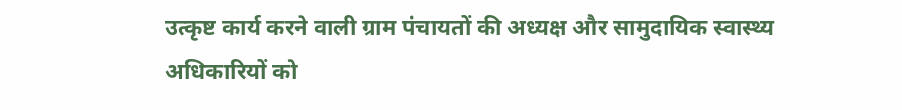उत्कृष्ट कार्य करने वाली ग्राम पंचायतों की अध्यक्ष और सामुदायिक स्वास्थ्य अधिकारियों को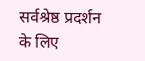सर्वश्रेष्ठ प्रदर्शन के लिए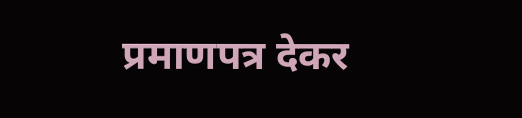प्रमाणपत्र देकर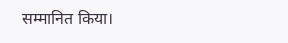सम्मानित किया।